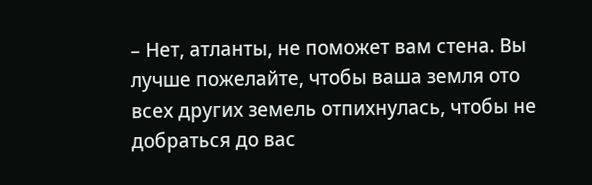– Нет, атланты, не поможет вам стена. Вы лучше пожелайте, чтобы ваша земля ото всех других земель отпихнулась, чтобы не добраться до вас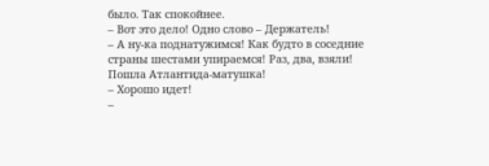было. Так спокойнее.
– Вот это дело! Одно слово – Держатель!
– А ну-ка поднатужимся! Как будто в соседние страны шестами упираемся! Раз, два, взяли! Пошла Атлантида-матушка!
– Хорошо идет!
–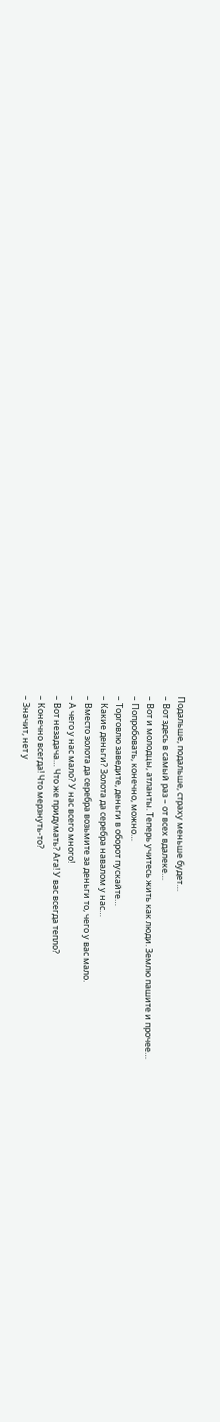Подальше, подальше, страху меньше будет…
– Вот здесь в самый раз – от всех вдалеке…
– Вот и молодцы, атланты. Теперь учитесь жить как люди. Землю пашите и прочее…
– Попробовать, конечно, можно…
– Торговлю заведите, деньги в оборот пускайте…
– Какие деньги? Золота да серебра навалом у нас…
– Вместо золота да серебра возьмите за деньги то, чего у вас мало.
– А чего у нас мало? У нас всего много!
– Вот незадача… Что же придумать? Ага! У вас всегда тепло?
– Конечно всегда! Что мерзнуть-то?
– Значит, нет у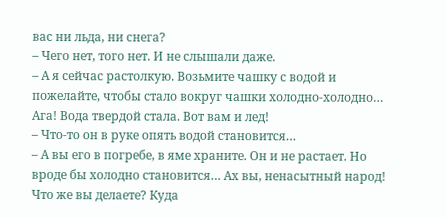вас ни льда, ни снега?
– Чего нет, того нет. И не слышали даже.
– А я сейчас растолкую. Возьмите чашку с водой и пожелайте, чтобы стало вокруг чашки холодно-холодно… Ага! Вода твердой стала. Вот вам и лед!
– Что-то он в руке опять водой становится…
– А вы его в погребе, в яме храните. Он и не растает. Но вроде бы холодно становится… Ах вы, ненасытный народ! Что же вы делаете? Куда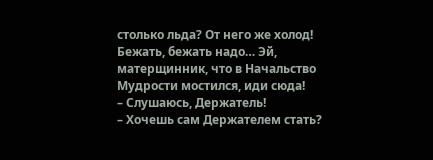столько льда? От него же холод! Бежать, бежать надо… Эй, матерщинник, что в Начальство Мудрости мостился, иди сюда!
– Слушаюсь, Держатель!
– Хочешь сам Держателем стать?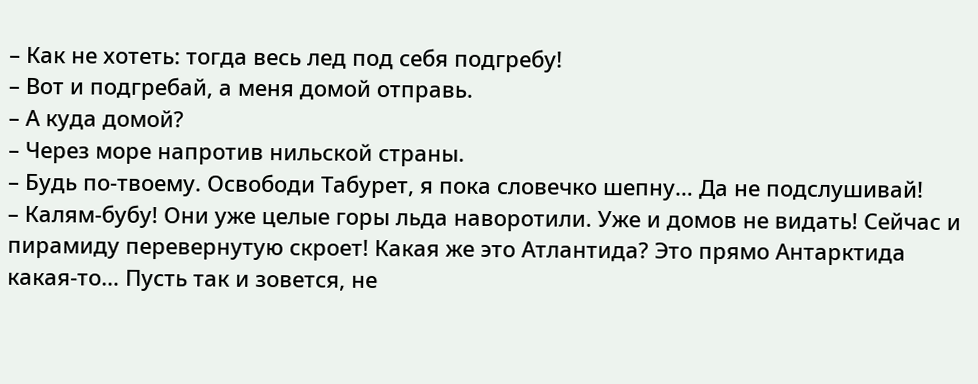– Как не хотеть: тогда весь лед под себя подгребу!
– Вот и подгребай, а меня домой отправь.
– А куда домой?
– Через море напротив нильской страны.
– Будь по-твоему. Освободи Табурет, я пока словечко шепну… Да не подслушивай!
– Калям-бубу! Они уже целые горы льда наворотили. Уже и домов не видать! Сейчас и пирамиду перевернутую скроет! Какая же это Атлантида? Это прямо Антарктида какая-то… Пусть так и зовется, не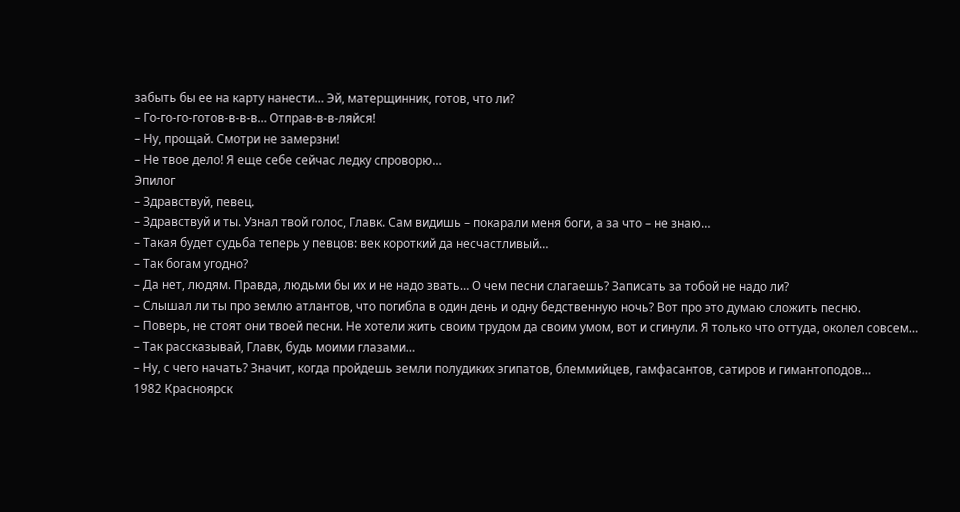забыть бы ее на карту нанести… Эй, матерщинник, готов, что ли?
– Го-го-го-готов-в-в-в… Отправ-в-в-ляйся!
– Ну, прощай. Смотри не замерзни!
– Не твое дело! Я еще себе сейчас ледку спроворю…
Эпилог
– Здравствуй, певец.
– Здравствуй и ты. Узнал твой голос, Главк. Сам видишь – покарали меня боги, а за что – не знаю…
– Такая будет судьба теперь у певцов: век короткий да несчастливый…
– Так богам угодно?
– Да нет, людям. Правда, людьми бы их и не надо звать… О чем песни слагаешь? Записать за тобой не надо ли?
– Слышал ли ты про землю атлантов, что погибла в один день и одну бедственную ночь? Вот про это думаю сложить песню.
– Поверь, не стоят они твоей песни. Не хотели жить своим трудом да своим умом, вот и сгинули. Я только что оттуда, околел совсем…
– Так рассказывай, Главк, будь моими глазами…
– Ну, с чего начать? Значит, когда пройдешь земли полудиких эгипатов, блеммийцев, гамфасантов, сатиров и гимантоподов…
1982 Красноярск